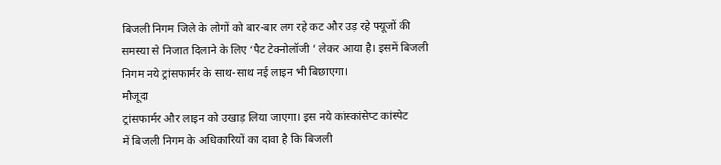बिजली निगम जिले के लोगों को बार-बार लग रहे कट और उड़ रहे फ्यूजों की
समस्या से निजात दिलाने के लिए ‘पैट टेक्नोलॉजी ’ लेकर आया है। इसमें बिजली
निगम नये ट्रांसफार्मर के साथ-साथ नई लाइन भी बिछाएगा।
मौजूदा
ट्रांसफार्मर और लाइन को उखाड़ लिया जाएगा। इस नये कांस्कांसेप्ट कांस्पेट
में बिजली निगम के अधिकारियों का दावा है कि बिजली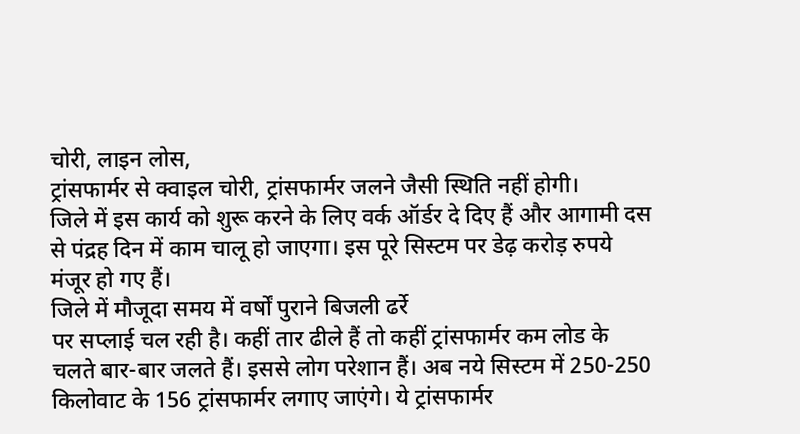चोरी, लाइन लोस,
ट्रांसफार्मर से क्वाइल चोरी, ट्रांसफार्मर जलने जैसी स्थिति नहीं होगी।
जिले में इस कार्य को शुरू करने के लिए वर्क ऑर्डर दे दिए हैं और आगामी दस
से पंद्रह दिन में काम चालू हो जाएगा। इस पूरे सिस्टम पर डेढ़ करोड़ रुपये
मंजूर हो गए हैं।
जिले में मौजूदा समय में वर्षों पुराने बिजली ढर्रे
पर सप्लाई चल रही है। कहीं तार ढीले हैं तो कहीं ट्रांसफार्मर कम लोड के
चलते बार-बार जलते हैं। इससे लोग परेशान हैं। अब नये सिस्टम में 250-250
किलोवाट के 156 ट्रांसफार्मर लगाए जाएंगे। ये ट्रांसफार्मर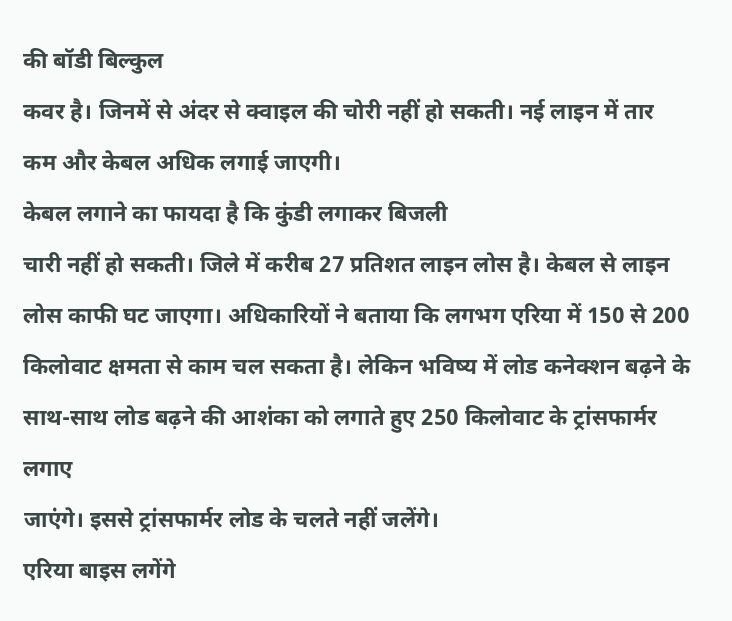की बॉडी बिल्कुल
कवर है। जिनमें से अंदर से क्वाइल की चोरी नहीं हो सकती। नई लाइन में तार
कम और केबल अधिक लगाई जाएगी।
केबल लगाने का फायदा है कि कुंडी लगाकर बिजली
चारी नहीं हो सकती। जिले में करीब 27 प्रतिशत लाइन लोस है। केबल से लाइन
लोस काफी घट जाएगा। अधिकारियों ने बताया कि लगभग एरिया में 150 से 200
किलोवाट क्षमता से काम चल सकता है। लेकिन भविष्य में लोड कनेक्शन बढ़ने के
साथ-साथ लोड बढ़ने की आशंका को लगाते हुए 250 किलोवाट के ट्रांसफार्मर लगाए
जाएंगे। इससे ट्रांसफार्मर लोड के चलते नहीं जलेंगे।
एरिया बाइस लगेंगे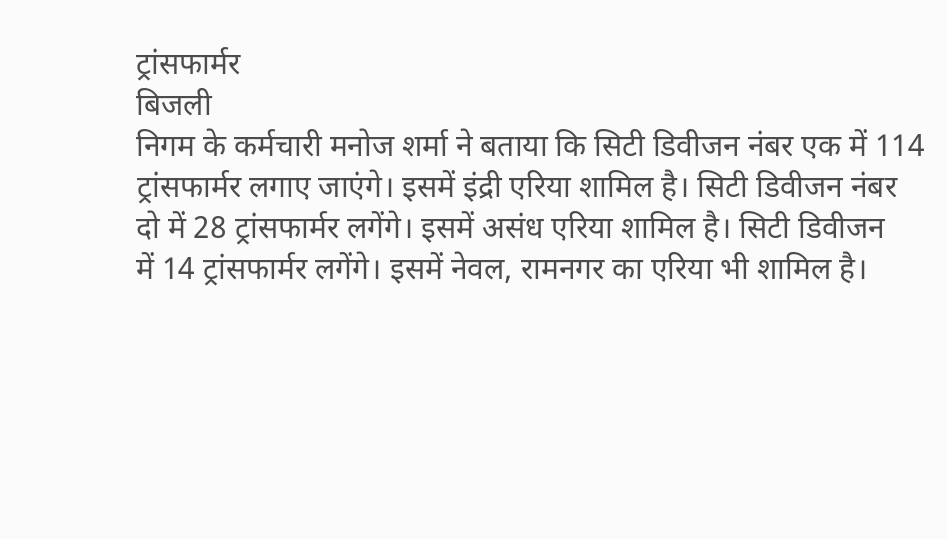ट्रांसफार्मर
बिजली
निगम के कर्मचारी मनोज शर्मा ने बताया कि सिटी डिवीजन नंबर एक में 114
ट्रांसफार्मर लगाए जाएंगे। इसमें इंद्री एरिया शामिल है। सिटी डिवीजन नंबर
दो में 28 ट्रांसफार्मर लगेंगे। इसमें असंध एरिया शामिल है। सिटी डिवीजन
में 14 ट्रांसफार्मर लगेंगे। इसमें नेवल, रामनगर का एरिया भी शामिल है।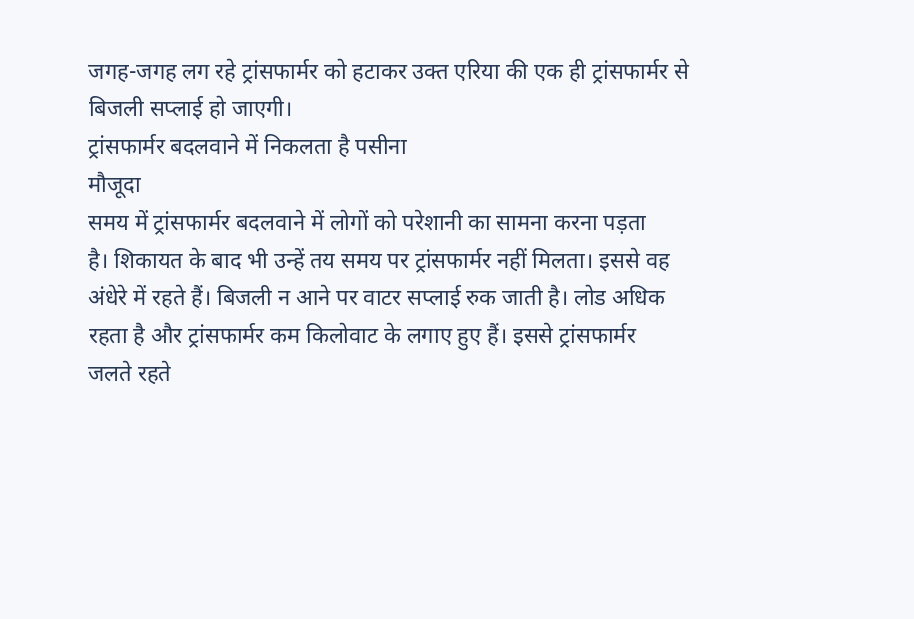जगह-जगह लग रहे ट्रांसफार्मर को हटाकर उक्त एरिया की एक ही ट्रांसफार्मर से
बिजली सप्लाई हो जाएगी।
ट्रांसफार्मर बदलवाने में निकलता है पसीना
मौजूदा
समय में ट्रांसफार्मर बदलवाने में लोगों को परेशानी का सामना करना पड़ता
है। शिकायत के बाद भी उन्हें तय समय पर ट्रांसफार्मर नहीं मिलता। इससे वह
अंधेरे में रहते हैं। बिजली न आने पर वाटर सप्लाई रुक जाती है। लोड अधिक
रहता है और ट्रांसफार्मर कम किलोवाट के लगाए हुए हैं। इससे ट्रांसफार्मर
जलते रहते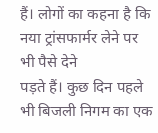हैं। लोगों का कहना है कि नया ट्रांसफार्मर लेने पर भी पैसे देने
पड़ते हैं। कुछ दिन पहले भी बिजली निगम का एक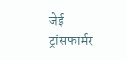जेई ट्रांसफार्मर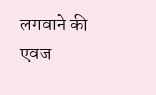लगवाने की
एवज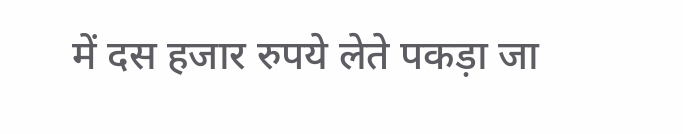में दस हजार रुपये लेते पकड़ा जा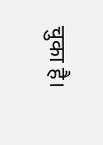चुका है।